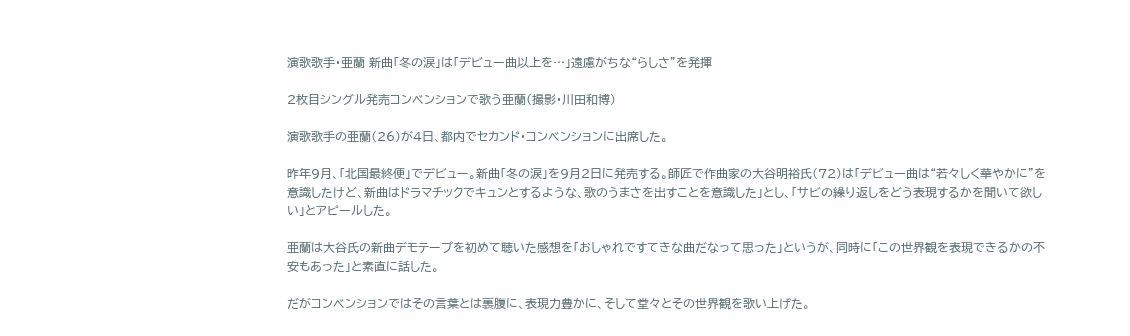演歌歌手・亜蘭 新曲「冬の涙」は「デビュー曲以上を…」遠慮がちな“らしさ”を発揮

2枚目シングル発売コンベンションで歌う亜蘭(撮影・川田和博)

演歌歌手の亜蘭(26)が4日、都内でセカンド・コンベンションに出席した。

昨年9月、「北国最終便」でデビュー。新曲「冬の涙」を9月2日に発売する。師匠で作曲家の大谷明裕氏(72)は「デビュー曲は“若々しく華やかに”を意識したけど、新曲はドラマチックでキュンとするような、歌のうまさを出すことを意識した」とし、「サビの繰り返しをどう表現するかを聞いて欲しい」とアピールした。

亜蘭は大谷氏の新曲デモテープを初めて聴いた感想を「おしゃれですてきな曲だなって思った」というが、同時に「この世界観を表現できるかの不安もあった」と素直に話した。

だがコンベンションではその言葉とは裏腹に、表現力豊かに、そして堂々とその世界観を歌い上げた。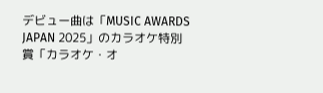デビュー曲は「MUSIC AWARDS JAPAN 2025」のカラオケ特別賞「カラオケ・オ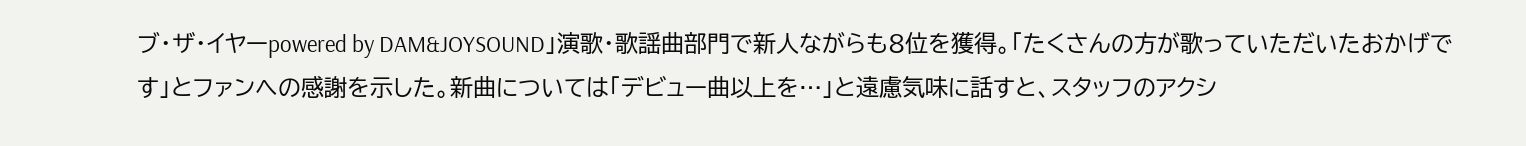ブ・ザ・イヤーpowered by DAM&JOYSOUND」演歌・歌謡曲部門で新人ながらも8位を獲得。「たくさんの方が歌っていただいたおかげです」とファンへの感謝を示した。新曲については「デビュー曲以上を…」と遠慮気味に話すと、スタッフのアクシ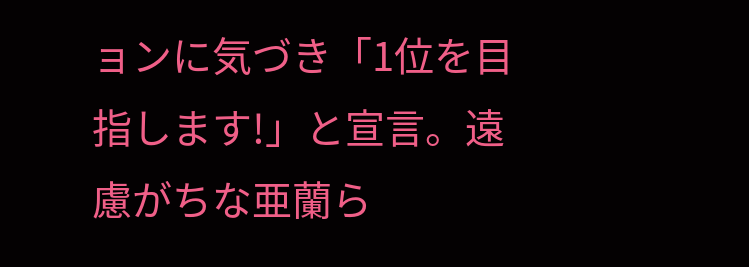ョンに気づき「1位を目指します!」と宣言。遠慮がちな亜蘭ら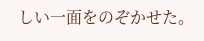しい一面をのぞかせた。